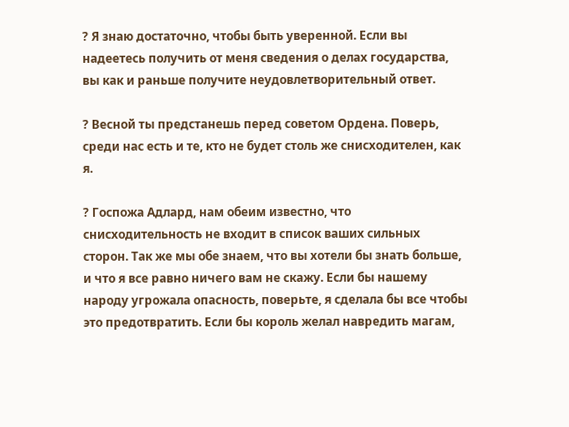? Я знаю достаточно, чтобы быть уверенной. Если вы надеетесь получить от меня сведения о делах государства, вы как и раньше получите неудовлетворительный ответ.

? Весной ты предстанешь перед советом Ордена. Поверь, среди нас есть и те, кто не будет столь же снисходителен, как я.

? Госпожа Адлард, нам обеим известно, что снисходительность не входит в список ваших сильных сторон. Так же мы обе знаем, что вы хотели бы знать больше, и что я все равно ничего вам не скажу. Если бы нашему народу угрожала опасность, поверьте, я сделала бы все чтобы это предотвратить. Если бы король желал навредить магам,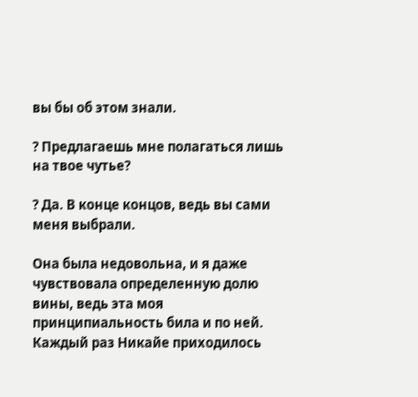вы бы об этом знали.

? Предлагаешь мне полагаться лишь на твое чутье?

? Да. В конце концов, ведь вы сами меня выбрали.

Она была недовольна, и я даже чувствовала определенную долю вины, ведь эта моя принципиальность била и по ней. Каждый раз Никайе приходилось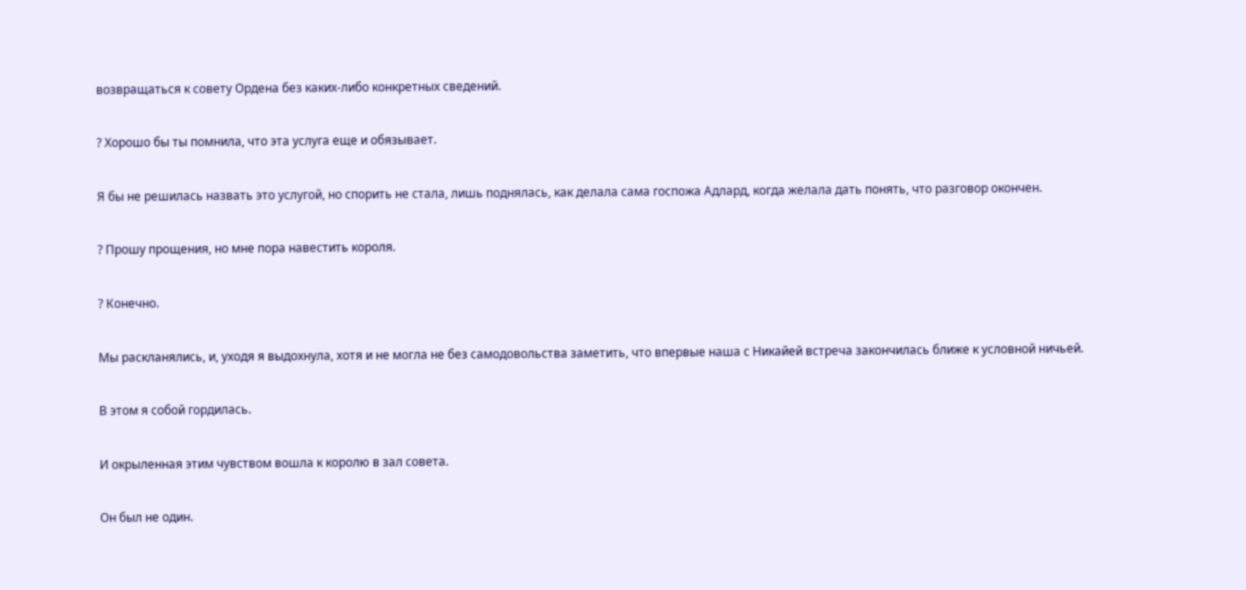возвращаться к совету Ордена без каких-либо конкретных сведений.

? Хорошо бы ты помнила, что эта услуга еще и обязывает.

Я бы не решилась назвать это услугой, но спорить не стала, лишь поднялась, как делала сама госпожа Адлард, когда желала дать понять, что разговор окончен.

? Прошу прощения, но мне пора навестить короля.

? Конечно.

Мы раскланялись, и, уходя я выдохнула, хотя и не могла не без самодовольства заметить, что впервые наша с Никайей встреча закончилась ближе к условной ничьей.

В этом я собой гордилась.

И окрыленная этим чувством вошла к королю в зал совета.

Он был не один.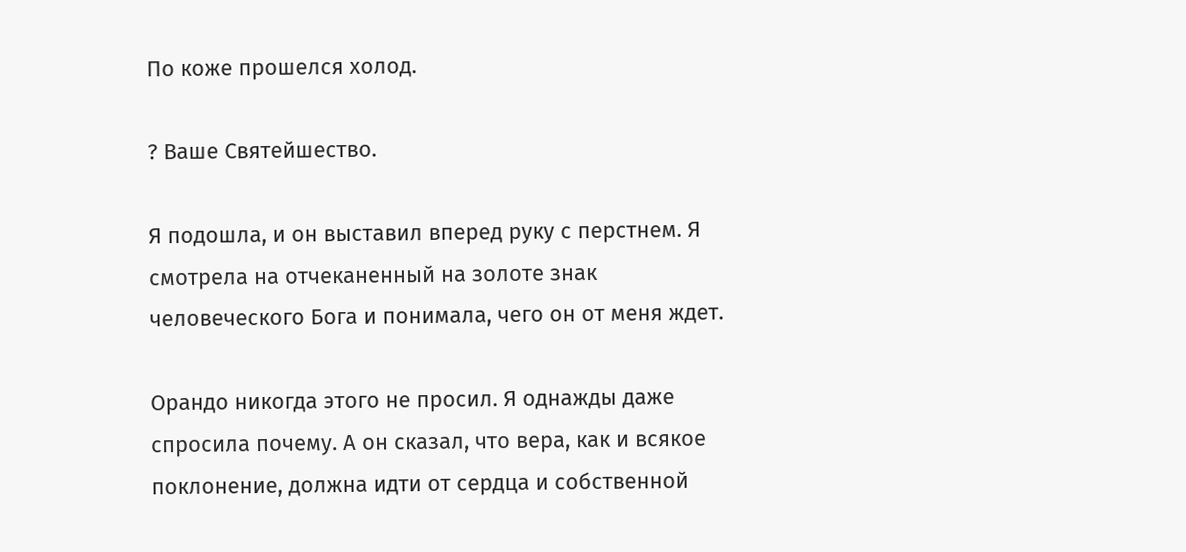По коже прошелся холод.

? Ваше Святейшество.

Я подошла, и он выставил вперед руку с перстнем. Я смотрела на отчеканенный на золоте знак человеческого Бога и понимала, чего он от меня ждет.

Орандо никогда этого не просил. Я однажды даже спросила почему. А он сказал, что вера, как и всякое поклонение, должна идти от сердца и собственной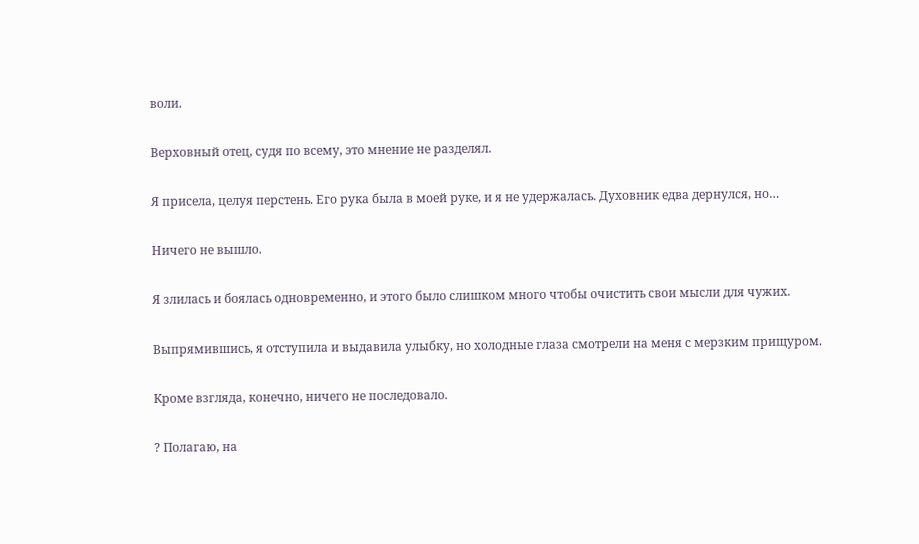воли.

Верховный отец, судя по всему, это мнение не разделял.

Я присела, целуя перстень. Его рука была в моей руке, и я не удержалась. Духовник едва дернулся, но…

Ничего не вышло.

Я злилась и боялась одновременно, и этого было слишком много чтобы очистить свои мысли для чужих.

Выпрямившись, я отступила и выдавила улыбку, но холодные глаза смотрели на меня с мерзким прищуром.

Кроме взгляда, конечно, ничего не последовало.

? Полагаю, на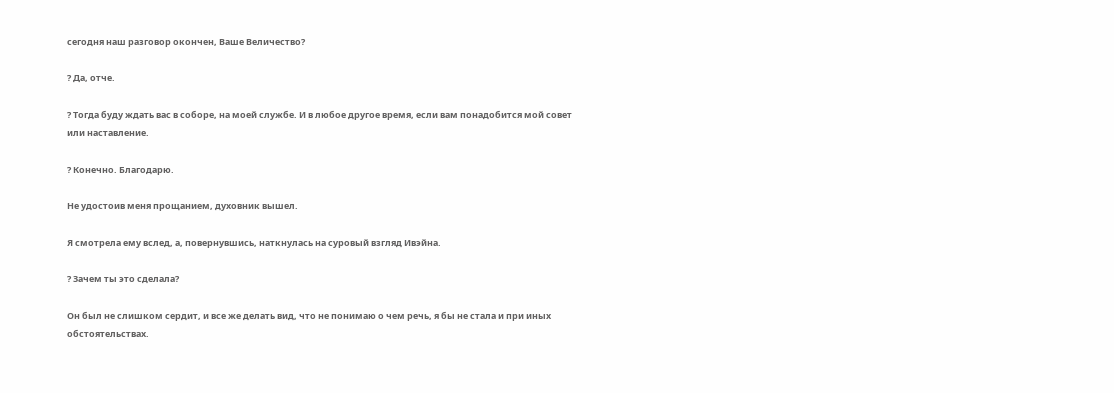сегодня наш разговор окончен, Ваше Величество?

? Да, отче.

? Тогда буду ждать вас в соборе, на моей службе. И в любое другое время, если вам понадобится мой совет или наставление.

? Конечно. Благодарю.

Не удостоив меня прощанием, духовник вышел.

Я смотрела ему вслед, а, повернувшись, наткнулась на суровый взгляд Ивэйна.

? Зачем ты это сделала?

Он был не слишком сердит, и все же делать вид, что не понимаю о чем речь, я бы не стала и при иных обстоятельствах.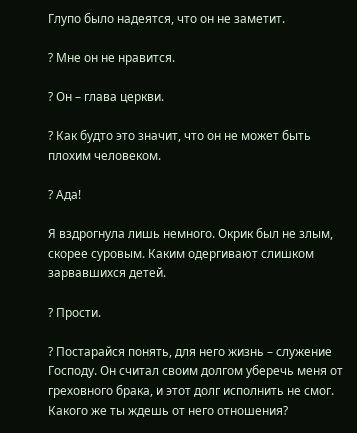Глупо было надеятся, что он не заметит.

? Мне он не нравится.

? Он – глава церкви.

? Как будто это значит, что он не может быть плохим человеком.

? Ада!

Я вздрогнула лишь немного. Окрик был не злым, скорее суровым. Каким одергивают слишком зарвавшихся детей.

? Прости.

? Постарайся понять, для него жизнь – служение Господу. Он считал своим долгом уберечь меня от греховного брака, и этот долг исполнить не смог. Какого же ты ждешь от него отношения?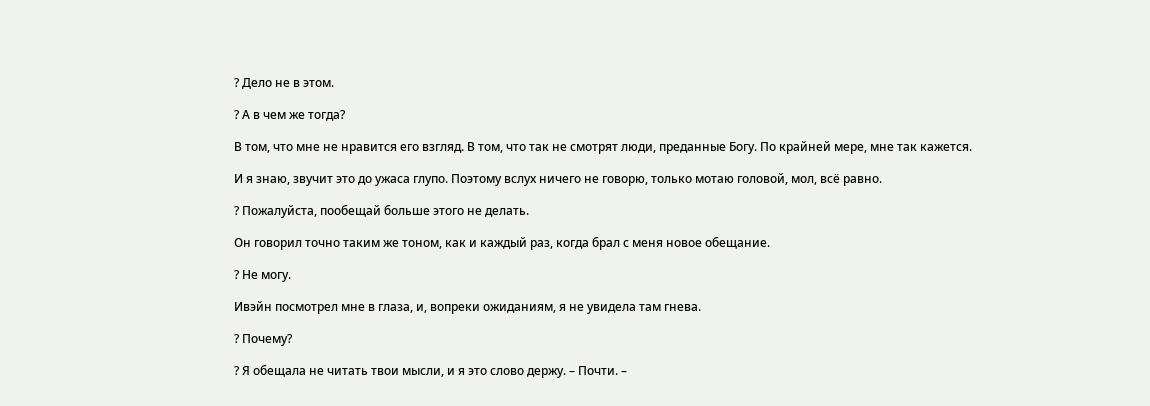? Дело не в этом.

? А в чем же тогда?

В том, что мне не нравится его взгляд. В том, что так не смотрят люди, преданные Богу. По крайней мере, мне так кажется.

И я знаю, звучит это до ужаса глупо. Поэтому вслух ничего не говорю, только мотаю головой, мол, всё равно.

? Пожалуйста, пообещай больше этого не делать.

Он говорил точно таким же тоном, как и каждый раз, когда брал с меня новое обещание.

? Не могу.

Ивэйн посмотрел мне в глаза, и, вопреки ожиданиям, я не увидела там гнева.

? Почему?

? Я обещала не читать твои мысли, и я это слово держу. – Почти. –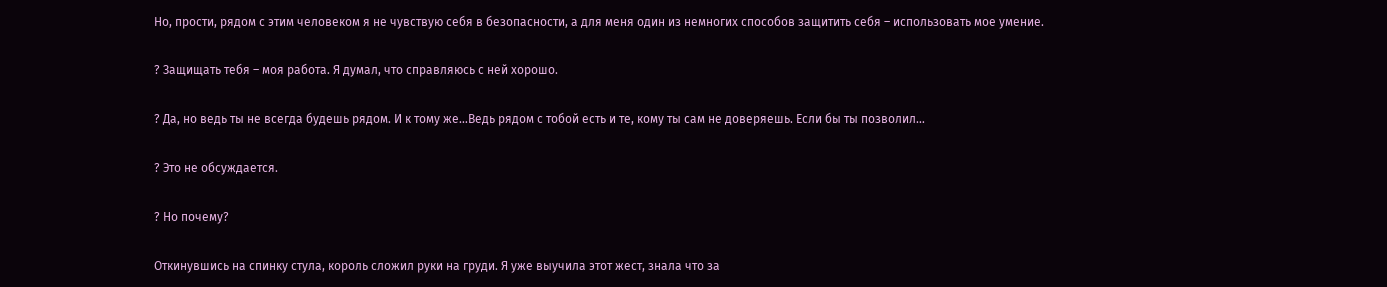Но, прости, рядом с этим человеком я не чувствую себя в безопасности, а для меня один из немногих способов защитить себя – использовать мое умение.

? Защищать тебя – моя работа. Я думал, что справляюсь с ней хорошо.

? Да, но ведь ты не всегда будешь рядом. И к тому же…Ведь рядом с тобой есть и те, кому ты сам не доверяешь. Если бы ты позволил…

? Это не обсуждается.

? Но почему?

Откинувшись на спинку стула, король сложил руки на груди. Я уже выучила этот жест, знала что за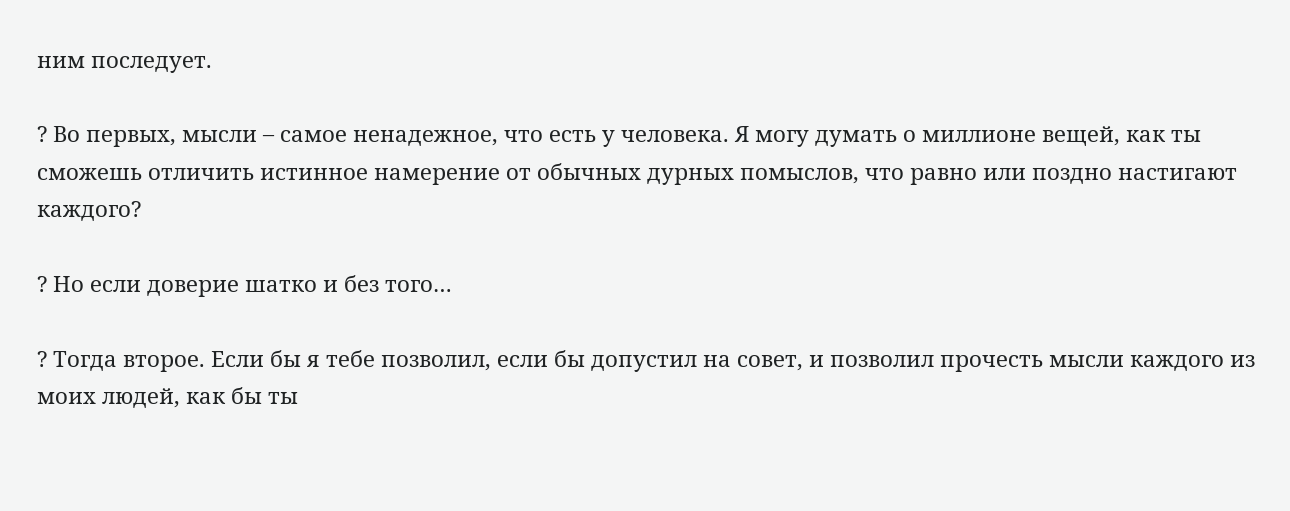ним последует.

? Во первых, мысли – самое ненадежное, что есть у человека. Я могу думать о миллионе вещей, как ты сможешь отличить истинное намерение от обычных дурных помыслов, что равно или поздно настигают каждого?

? Но если доверие шатко и без того…

? Тогда второе. Если бы я тебе позволил, если бы допустил на совет, и позволил прочесть мысли каждого из моих людей, как бы ты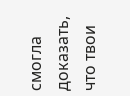смогла доказать, что твои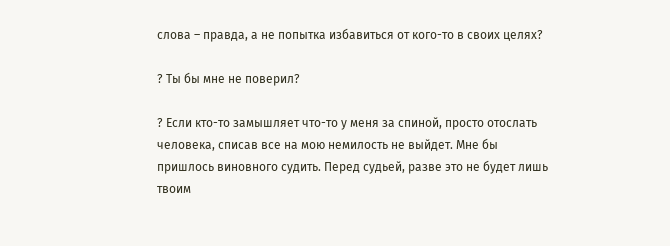слова – правда, а не попытка избавиться от кого-то в своих целях?

? Ты бы мне не поверил?

? Если кто-то замышляет что-то у меня за спиной, просто отослать человека, списав все на мою немилость не выйдет. Мне бы пришлось виновного судить. Перед судьей, разве это не будет лишь твоим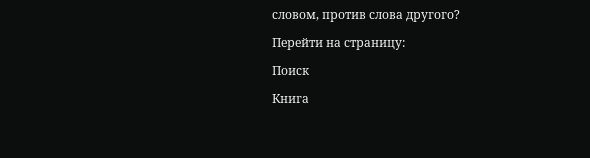словом, против слова другого?

Перейти на страницу:

Поиск

Книга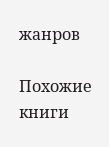жанров

Похожие книги